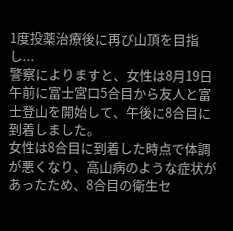1度投薬治療後に再び山頂を目指し...
警察によりますと、女性は8月19日午前に富士宮口5合目から友人と富士登山を開始して、午後に8合目に到着しました。
女性は8合目に到着した時点で体調が悪くなり、高山病のような症状があったため、8合目の衛生セ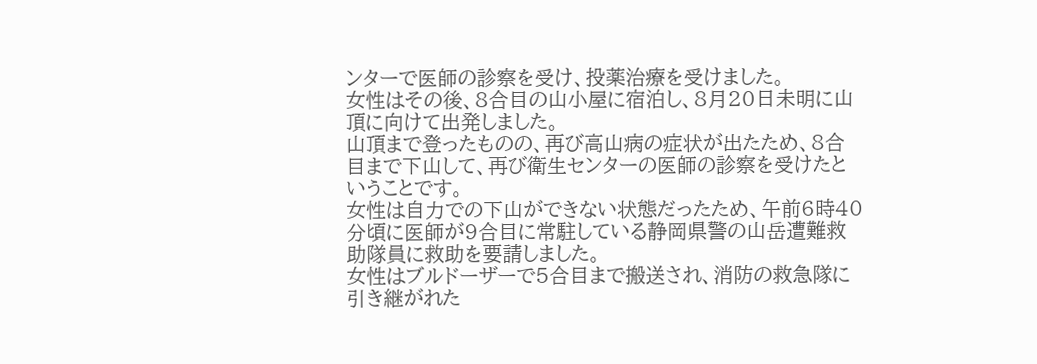ンターで医師の診察を受け、投薬治療を受けました。
女性はその後、8合目の山小屋に宿泊し、8月20日未明に山頂に向けて出発しました。
山頂まで登ったものの、再び高山病の症状が出たため、8合目まで下山して、再び衛生センターの医師の診察を受けたということです。
女性は自力での下山ができない状態だったため、午前6時40分頃に医師が9合目に常駐している静岡県警の山岳遭難救助隊員に救助を要請しました。
女性はブルドーザーで5合目まで搬送され、消防の救急隊に引き継がれた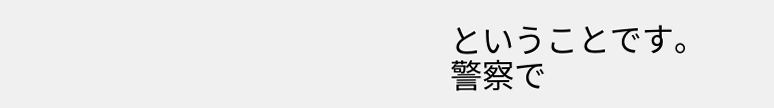ということです。
警察で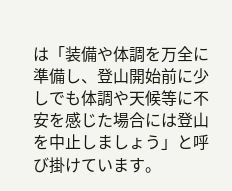は「装備や体調を万全に準備し、登山開始前に少しでも体調や天候等に不安を感じた場合には登山を中止しましょう」と呼び掛けています。